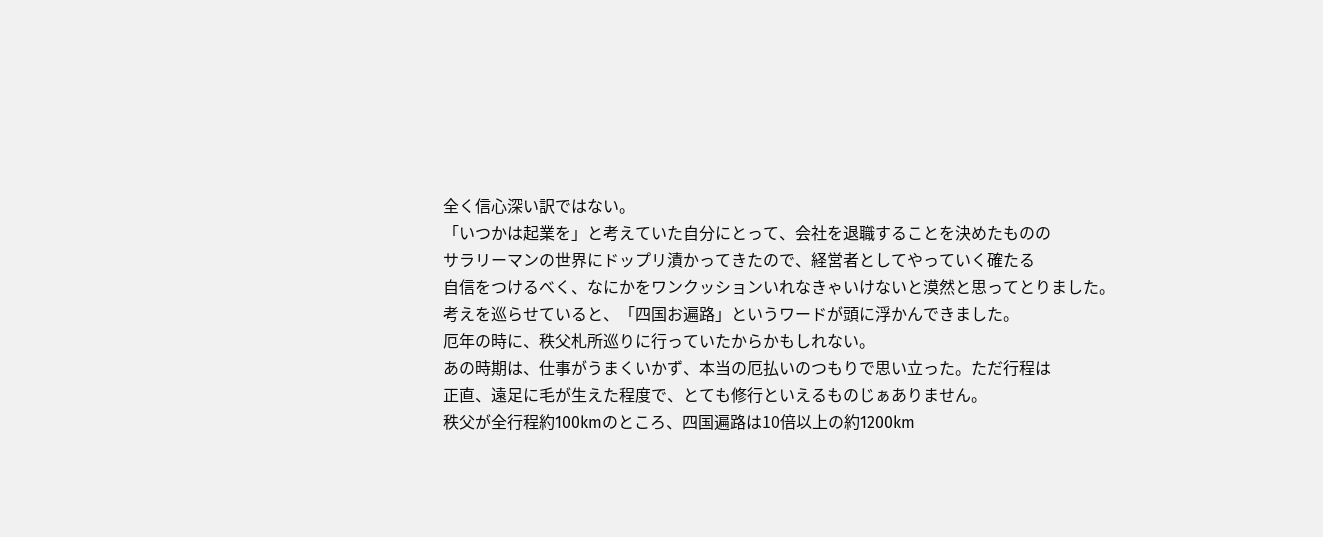全く信心深い訳ではない。
「いつかは起業を」と考えていた自分にとって、会社を退職することを決めたものの
サラリーマンの世界にドップリ漬かってきたので、経営者としてやっていく確たる
自信をつけるべく、なにかをワンクッションいれなきゃいけないと漠然と思ってとりました。
考えを巡らせていると、「四国お遍路」というワードが頭に浮かんできました。
厄年の時に、秩父札所巡りに行っていたからかもしれない。
あの時期は、仕事がうまくいかず、本当の厄払いのつもりで思い立った。ただ行程は
正直、遠足に毛が生えた程度で、とても修行といえるものじぁありません。
秩父が全行程約100kmのところ、四国遍路は10倍以上の約1200km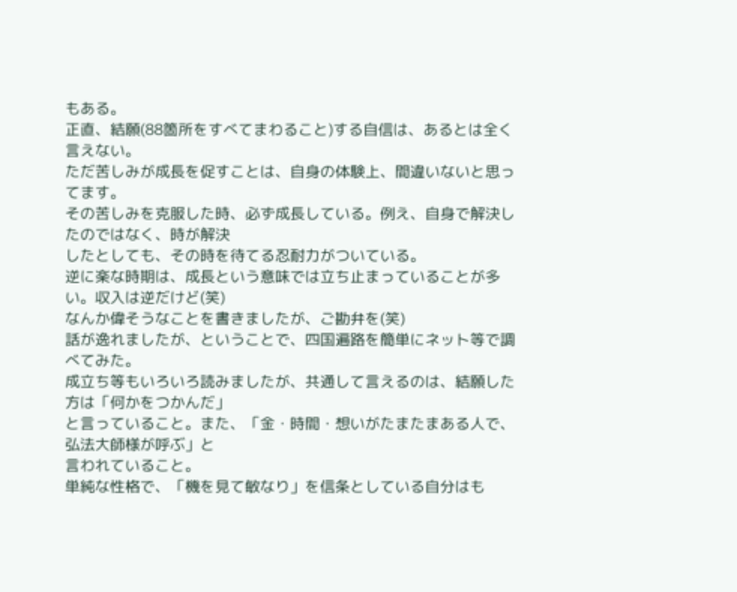もある。
正直、結願(88箇所をすべてまわること)する自信は、あるとは全く言えない。
ただ苦しみが成長を促すことは、自身の体験上、間違いないと思ってます。
その苦しみを克服した時、必ず成長している。例え、自身で解決したのではなく、時が解決
したとしても、その時を待てる忍耐力がついている。
逆に楽な時期は、成長という意味では立ち止まっていることが多い。収入は逆だけど(笑)
なんか偉そうなことを書きましたが、ご勘弁を(笑)
話が逸れましたが、ということで、四国遍路を簡単にネット等で調べてみた。
成立ち等もいろいろ読みましたが、共通して言えるのは、結願した方は「何かをつかんだ」
と言っていること。また、「金・時間・想いがたまたまある人で、弘法大師様が呼ぶ」と
言われていること。
単純な性格で、「機を見て敏なり」を信条としている自分はも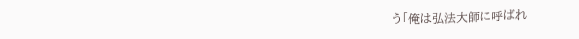う「俺は弘法大師に呼ばれ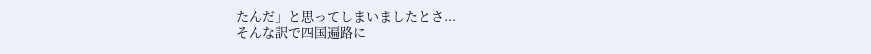たんだ」と思ってしまいましたとさ...
そんな訳で四国遍路に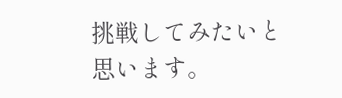挑戦してみたいと思います。